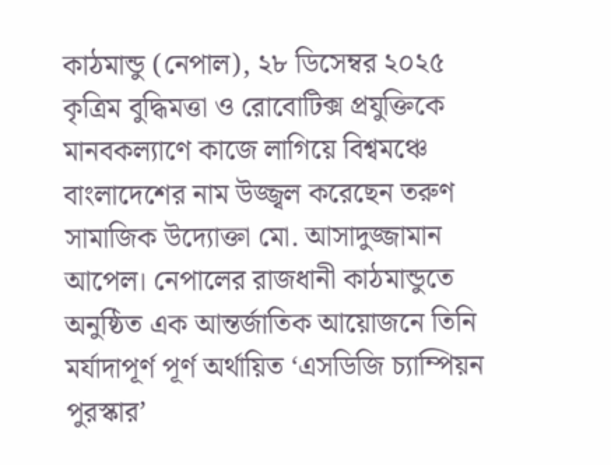কাঠমান্ডু (নেপাল), ২৮ ডিসেম্বর ২০২৫
কৃত্রিম বুদ্ধিমত্তা ও রোবোটিক্স প্রযুক্তিকে মানবকল্যাণে কাজে লাগিয়ে বিশ্বমঞ্চে বাংলাদেশের নাম উজ্জ্বল করেছেন তরুণ সামাজিক উদ্যোক্তা মো. আসাদুজ্জামান আপেল। নেপালের রাজধানী কাঠমান্ডুতে অনুষ্ঠিত এক আন্তর্জাতিক আয়োজনে তিনি মর্যাদাপূর্ণ পূর্ণ অর্থায়িত ‘এসডিজি চ্যাম্পিয়ন পুরস্কার’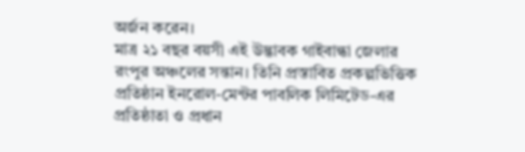অর্জন করেন।
মাত্র ২১ বছর বয়সী এই উদ্ভাবক গাইবান্ধা জেলার রংপুর অঞ্চলের সন্তান। তিনি প্রস্তাবিত প্রকল্পভিত্তিক প্রতিষ্ঠান ইনরোল-মেন্টর পাবলিক লিমিটেড-এর প্রতিষ্ঠাতা ও প্রধান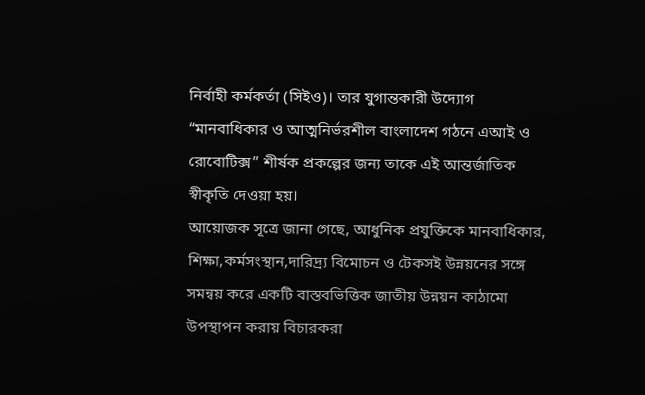নির্বাহী কর্মকর্তা (সিইও)। তার যুগান্তকারী উদ্যোগ “মানবাধিকার ও আত্মনির্ভরশীল বাংলাদেশ গঠনে এআই ও রোবোটিক্স” শীর্ষক প্রকল্পের জন্য তাকে এই আন্তর্জাতিক স্বীকৃতি দেওয়া হয়।
আয়োজক সূত্রে জানা গেছে, আধুনিক প্রযুক্তিকে মানবাধিকার, শিক্ষা,কর্মসংস্থান,দারিদ্র্য বিমোচন ও টেকসই উন্নয়নের সঙ্গে সমন্বয় করে একটি বাস্তবভিত্তিক জাতীয় উন্নয়ন কাঠামো উপস্থাপন করায় বিচারকরা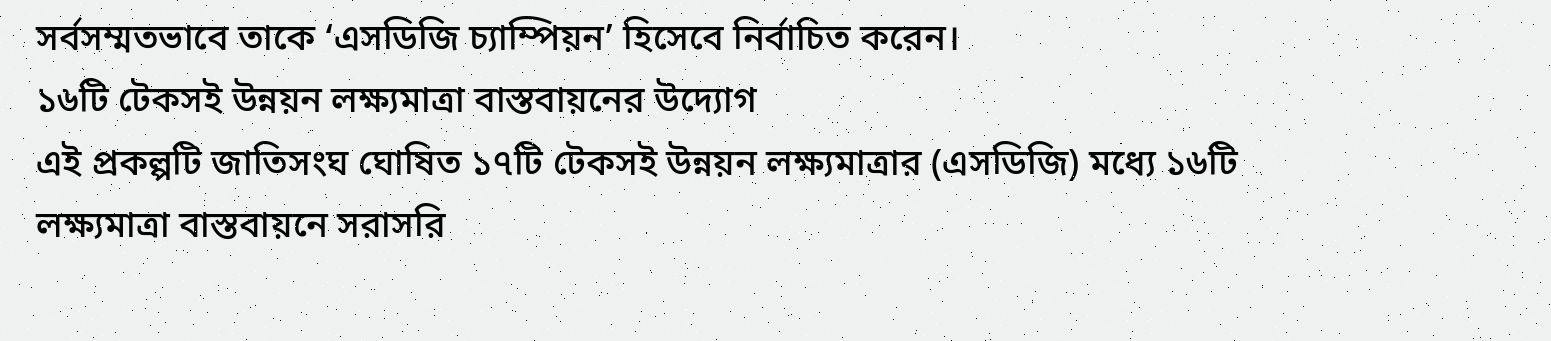সর্বসম্মতভাবে তাকে ‘এসডিজি চ্যাম্পিয়ন’ হিসেবে নির্বাচিত করেন।
১৬টি টেকসই উন্নয়ন লক্ষ্যমাত্রা বাস্তবায়নের উদ্যোগ
এই প্রকল্পটি জাতিসংঘ ঘোষিত ১৭টি টেকসই উন্নয়ন লক্ষ্যমাত্রার (এসডিজি) মধ্যে ১৬টি লক্ষ্যমাত্রা বাস্তবায়নে সরাসরি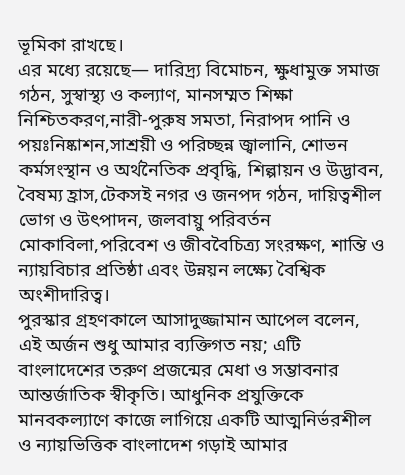ভূমিকা রাখছে।
এর মধ্যে রয়েছে— দারিদ্র্য বিমোচন, ক্ষুধামুক্ত সমাজ গঠন, সুস্বাস্থ্য ও কল্যাণ, মানসম্মত শিক্ষা নিশ্চিতকরণ,নারী-পুরুষ সমতা, নিরাপদ পানি ও পয়ঃনিষ্কাশন,সাশ্রয়ী ও পরিচ্ছন্ন জ্বালানি, শোভন কর্মসংস্থান ও অর্থনৈতিক প্রবৃদ্ধি, শিল্পায়ন ও উদ্ভাবন, বৈষম্য হ্রাস,টেকসই নগর ও জনপদ গঠন, দায়িত্বশীল ভোগ ও উৎপাদন, জলবায়ু পরিবর্তন মোকাবিলা,পরিবেশ ও জীববৈচিত্র্য সংরক্ষণ, শান্তি ও ন্যায়বিচার প্রতিষ্ঠা এবং উন্নয়ন লক্ষ্যে বৈশ্বিক অংশীদারিত্ব।
পুরস্কার গ্রহণকালে আসাদুজ্জামান আপেল বলেন,
এই অর্জন শুধু আমার ব্যক্তিগত নয়; এটি বাংলাদেশের তরুণ প্রজন্মের মেধা ও সম্ভাবনার আন্তর্জাতিক স্বীকৃতি। আধুনিক প্রযুক্তিকে মানবকল্যাণে কাজে লাগিয়ে একটি আত্মনির্ভরশীল ও ন্যায়ভিত্তিক বাংলাদেশ গড়াই আমার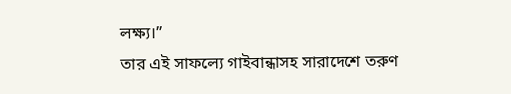লক্ষ্য।”
তার এই সাফল্যে গাইবান্ধাসহ সারাদেশে তরুণ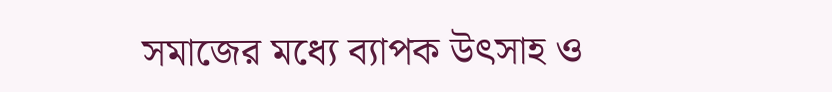সমাজের মধ্যে ব্যাপক উৎসাহ ও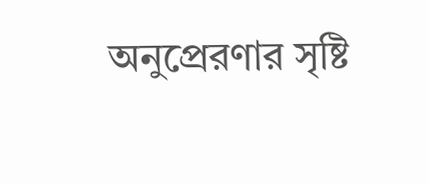অনুপ্রেরণার সৃষ্টি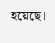হয়েছে।